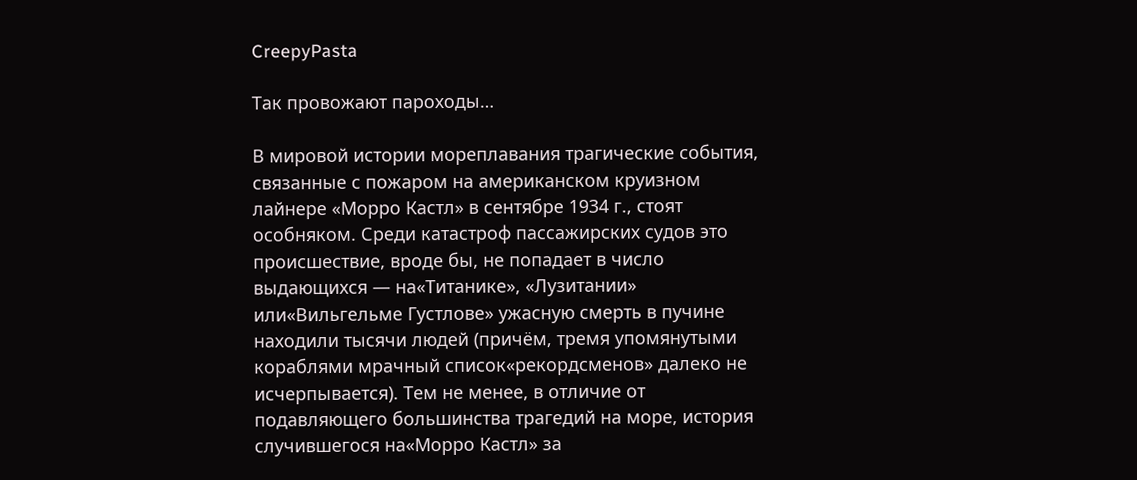CreepyPasta

Так провожают пароходы…

В мировой истории мореплавания трагические события, связанные с пожаром на американском круизном лайнере «Морро Кастл» в сентябре 1934 г., стоят особняком. Среди катастроф пассажирских судов это происшествие, вроде бы, не попадает в число выдающихся — на«Титанике», «Лузитании» или«Вильгельме Густлове» ужасную смерть в пучине находили тысячи людей (причём, тремя упомянутыми кораблями мрачный список«рекордсменов» далеко не исчерпывается). Тем не менее, в отличие от подавляющего большинства трагедий на море, история случившегося на«Морро Кастл» за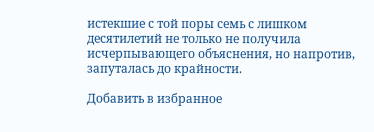истекшие с той поры семь с лишком десятилетий не только не получила исчерпывающего объяснения, но напротив, запуталась до крайности.

Добавить в избранное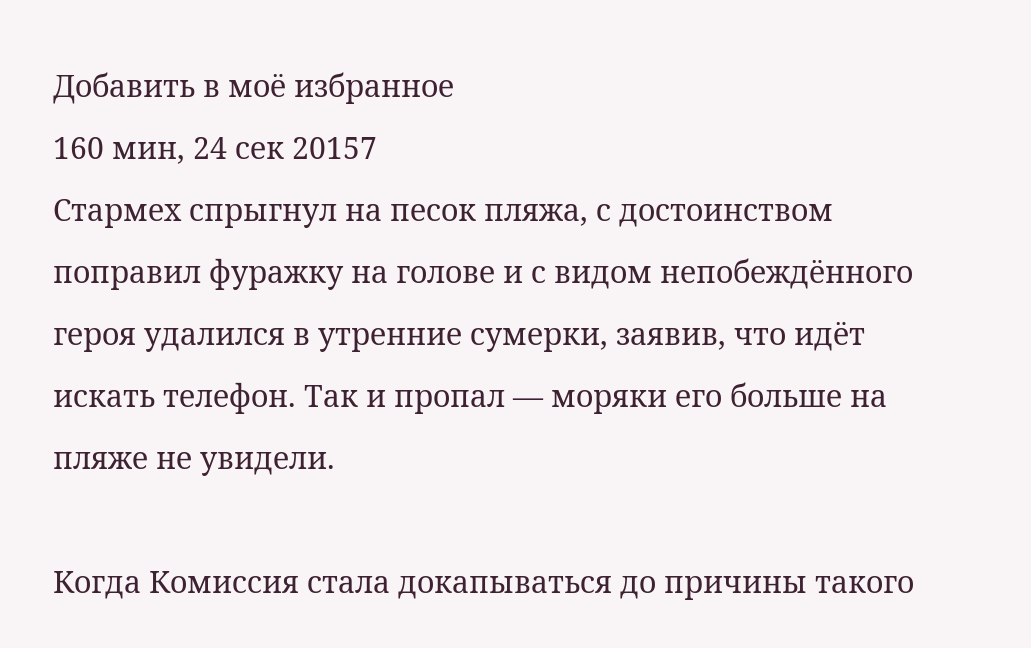Добавить в моё избранное
160 мин, 24 сек 20157
Стармех спрыгнул на песок пляжа, с достоинством поправил фуражку на голове и с видом непобеждённого героя удалился в утренние сумерки, заявив, что идёт искать телефон. Так и пропал — моряки его больше на пляже не увидели.

Когда Комиссия стала докапываться до причины такого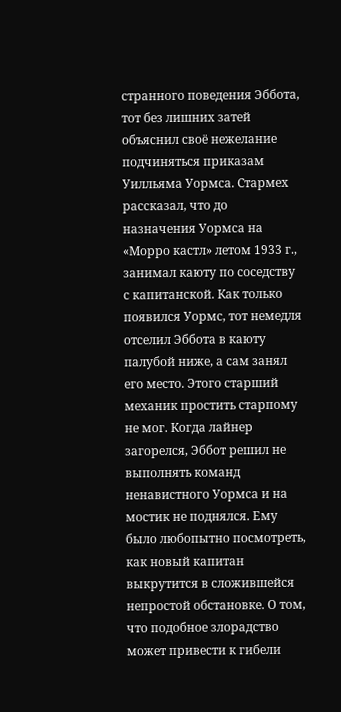странного поведения Эббота, тот без лишних затей объяснил своё нежелание подчиняться приказам Уилльяма Уормса. Стармех рассказал, что до назначения Уормса на «Морро кастл» летом 1933 г., занимал каюту по соседству с капитанской. Как только появился Уормс, тот немедля отселил Эббота в каюту палубой ниже, а сам занял его место. Этого старший механик простить старпому не мог. Когда лайнер загорелся, Эббот решил не выполнять команд ненавистного Уормса и на мостик не поднялся. Ему было любопытно посмотреть, как новый капитан выкрутится в сложившейся непростой обстановке. О том, что подобное злорадство может привести к гибели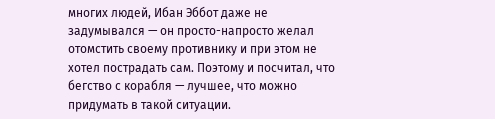многих людей, Ибан Эббот даже не задумывался — он просто-напросто желал отомстить своему противнику и при этом не хотел пострадать сам. Поэтому и посчитал, что бегство с корабля — лучшее, что можно придумать в такой ситуации.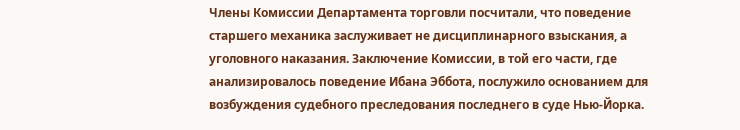Члены Комиссии Департамента торговли посчитали, что поведение старшего механика заслуживает не дисциплинарного взыскания, а уголовного наказания. Заключение Комиссии, в той его части, где анализировалось поведение Ибана Эббота, послужило основанием для возбуждения судебного преследования последнего в суде Нью-Йорка.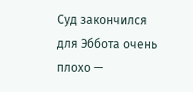Суд закончился для Эббота очень плохо —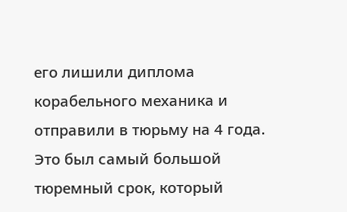его лишили диплома корабельного механика и отправили в тюрьму на 4 года. Это был самый большой тюремный срок, который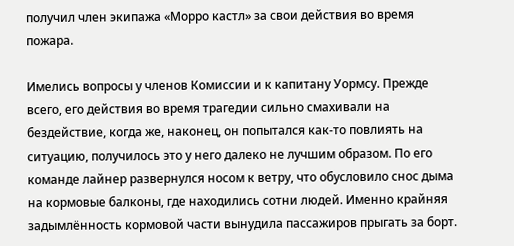получил член экипажа «Морро кастл» за свои действия во время пожара.

Имелись вопросы у членов Комиссии и к капитану Уормсу. Прежде всего, его действия во время трагедии сильно смахивали на бездействие, когда же, наконец, он попытался как-то повлиять на ситуацию, получилось это у него далеко не лучшим образом. По его команде лайнер развернулся носом к ветру, что обусловило снос дыма на кормовые балконы, где находились сотни людей. Именно крайняя задымлённость кормовой части вынудила пассажиров прыгать за борт.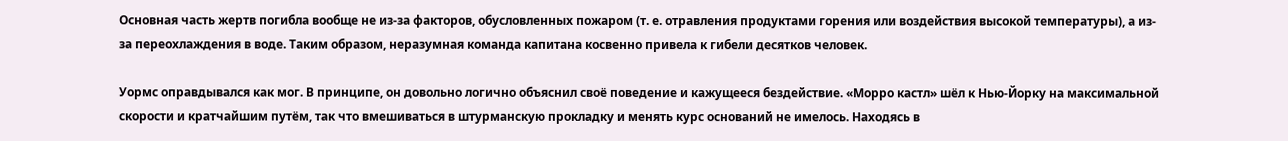Основная часть жертв погибла вообще не из-за факторов, обусловленных пожаром (т. е. отравления продуктами горения или воздействия высокой температуры), а из-за переохлаждения в воде. Таким образом, неразумная команда капитана косвенно привела к гибели десятков человек.

Уормс оправдывался как мог. В принципе, он довольно логично объяснил своё поведение и кажущееся бездействие. «Морро кастл» шёл к Нью-Йорку на максимальной скорости и кратчайшим путём, так что вмешиваться в штурманскую прокладку и менять курс оснований не имелось. Находясь в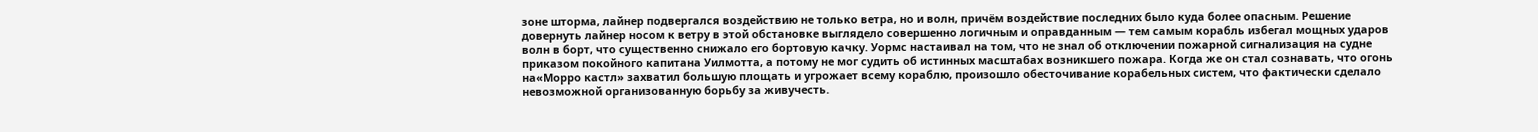зоне шторма, лайнер подвергался воздействию не только ветра, но и волн, причём воздействие последних было куда более опасным. Решение довернуть лайнер носом к ветру в этой обстановке выглядело совершенно логичным и оправданным — тем самым корабль избегал мощных ударов волн в борт, что существенно снижало его бортовую качку. Уормс настаивал на том, что не знал об отключении пожарной сигнализация на судне приказом покойного капитана Уилмотта, а потому не мог судить об истинных масштабах возникшего пожара. Когда же он стал сознавать, что огонь на«Морро кастл» захватил большую площать и угрожает всему кораблю, произошло обесточивание корабельных систем, что фактически сделало невозможной организованную борьбу за живучесть.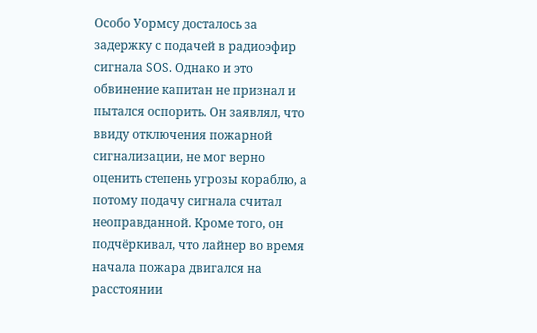Особо Уормсу досталось за задержку с подачей в радиоэфир сигнала SOS. Однако и это обвинение капитан не признал и пытался оспорить. Он заявлял, что ввиду отключения пожарной сигнализации, не мог верно оценить степень угрозы кораблю, а потому подачу сигнала считал неоправданной. Кроме того, он подчёркивал, что лайнер во время начала пожара двигался на расстоянии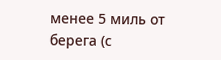менее 5 миль от берега (с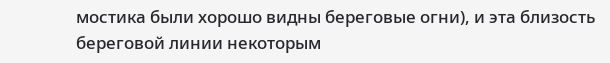мостика были хорошо видны береговые огни), и эта близость береговой линии некоторым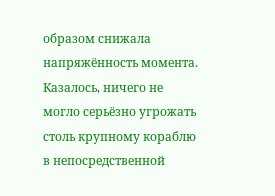образом снижала напряжённость момента. Казалось, ничего не могло серьёзно угрожать столь крупному кораблю в непосредственной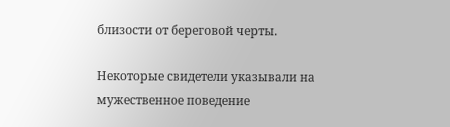близости от береговой черты.

Некоторые свидетели указывали на мужественное поведение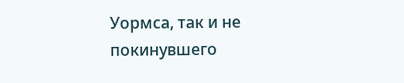Уормса, так и не покинувшего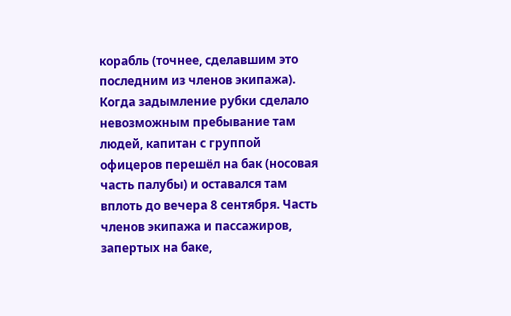корабль (точнее, сделавшим это последним из членов экипажа). Когда задымление рубки сделало невозможным пребывание там людей, капитан с группой офицеров перешёл на бак (носовая часть палубы) и оставался там вплоть до вечера 8 сентября. Часть членов экипажа и пассажиров, запертых на баке,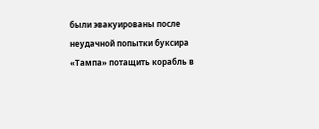были эвакуированы после неудачной попытки буксира «Тампа» потащить корабль в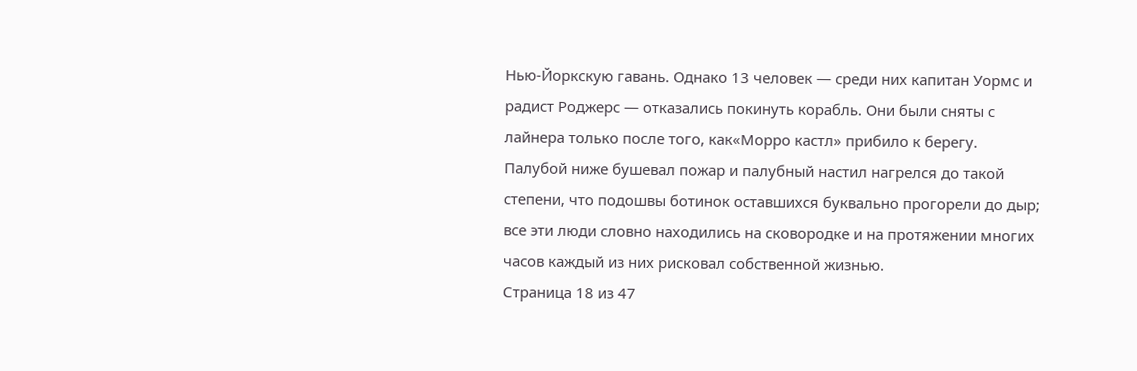Нью-Йоркскую гавань. Однако 13 человек — среди них капитан Уормс и радист Роджерс — отказались покинуть корабль. Они были сняты с лайнера только после того, как«Морро кастл» прибило к берегу. Палубой ниже бушевал пожар и палубный настил нагрелся до такой степени, что подошвы ботинок оставшихся буквально прогорели до дыр; все эти люди словно находились на сковородке и на протяжении многих часов каждый из них рисковал собственной жизнью.
Страница 18 из 47